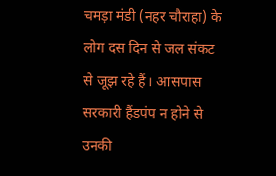चमड़ा मंडी (नहर चौराहा) के लोग दस दिन से जल संकट से जूझ रहे हैं। आसपास सरकारी हैंडपंप न होने से उनकी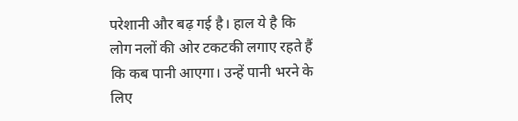परेशानी और बढ़ गई है। हाल ये है कि लोग नलों की ओर टकटकी लगाए रहते हैं कि कब पानी आएगा। उन्हें पानी भरने के लिए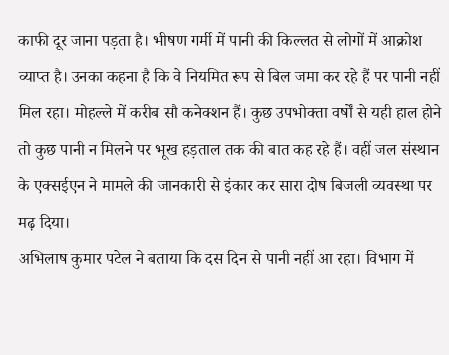काफी दूर जाना पड़ता है। भीषण गर्मी में पानी की किल्लत से लोगों में आक्रोश व्याप्त है। उनका कहना है कि वे नियमित रूप से बिल जमा कर रहे हैं पर पानी नहीं मिल रहा। मोहल्ले में करीब सौ कनेक्शन हैं। कुछ उपभोक्ता वर्षों से यही हाल होने तो कुछ पानी न मिलने पर भूख हड़ताल तक की बात कह रहे हैं। वहीं जल संस्थान के एक्सईएन ने मामले की जानकारी से इंकार कर सारा दोष बिजली व्यवस्था पर मढ़ दिया।
अभिलाष कुमार पटेल ने बताया कि दस दिन से पानी नहीं आ रहा। विभाग में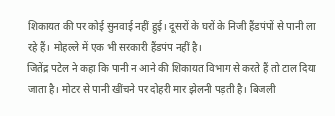शिकायत की पर कोई सुनवाई नहीं हुई। दूसरों के घरों के निजी हैंडपंपों से पानी ला रहे हैं। मोहल्ले में एक भी सरकारी हैंडपंप नहीं है।
जितेंद्र पटेल ने कहा कि पानी न आने की शिकायत विभाग से करते हैं तो टाल दिया जाता है। मोटर से पानी खींचने पर दोहरी मार झेलनी पड़ती है। बिजली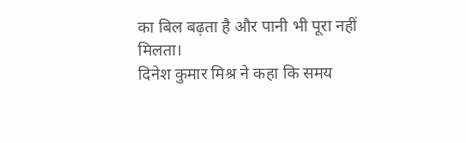का बिल बढ़ता है और पानी भी पूरा नहीं मिलता।
दिनेश कुमार मिश्र ने कहा कि समय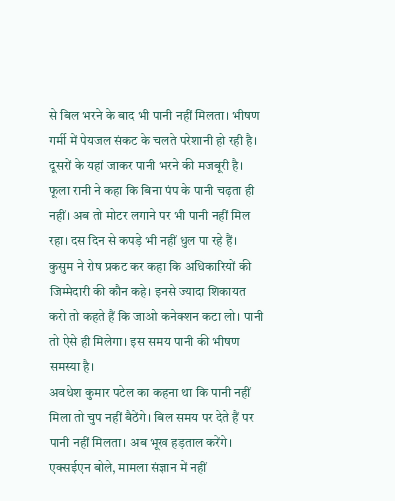से बिल भरने के बाद भी पानी नहीं मिलता। भीषण गर्मी में पेयजल संकट के चलते परेशानी हो रही है। दूसरों के यहां जाकर पानी भरने की मजबूरी है।
फूला रानी ने कहा कि बिना पंप के पानी चढ़ता ही नहीं। अब तो मोटर लगाने पर भी पानी नहीं मिल रहा। दस दिन से कपड़े भी नहीं धुल पा रहे हैं।
कुसुम ने रोष प्रकट कर कहा कि अधिकारियों की जिम्मेदारी की कौन कहे। इनसे ज्यादा शिकायत करो तो कहते हैं कि जाओ कनेक्शन कटा लो। पानी तो ऐसे ही मिलेगा। इस समय पानी की भीषण समस्या है।
अवधेश कुमार पटेल का कहना था कि पानी नहीं मिला तो चुप नहीं बैठेंगे। बिल समय पर देते हैं पर पानी नहीं मिलता। अब भूख हड़ताल करेंगे।
एक्सईएन बोले, मामला संज्ञान में नहीं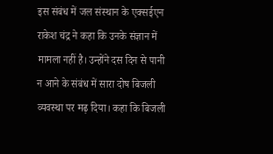इस संबंध में जल संस्थान के एक्सईएन राकेश चंद्र ने कहा कि उनके संज्ञान में मामला नहीं है। उन्होंने दस दिन से पानी न आने के संबंध में सारा दोष बिजली व्यवस्था पर मढ़ दिया। कहा कि बिजली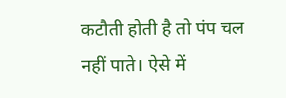कटौती होती है तो पंप चल नहीं पाते। ऐसे में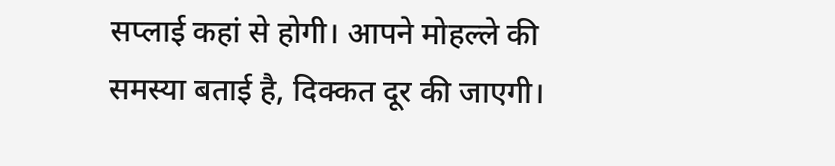सप्लाई कहां से होगी। आपने मोहल्ले की समस्या बताई है, दिक्कत दूर की जाएगी।